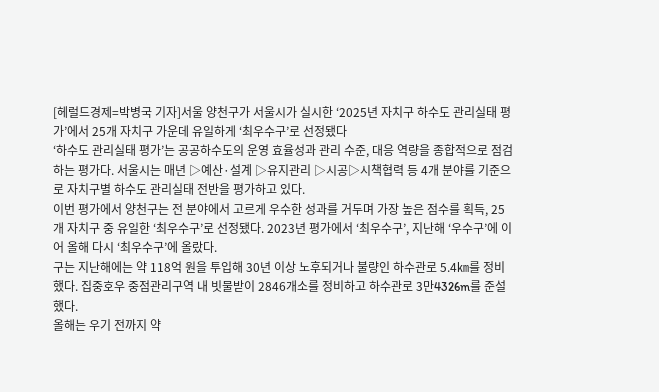[헤럴드경제=박병국 기자]서울 양천구가 서울시가 실시한 ‘2025년 자치구 하수도 관리실태 평가’에서 25개 자치구 가운데 유일하게 ‘최우수구’로 선정됐다
‘하수도 관리실태 평가’는 공공하수도의 운영 효율성과 관리 수준, 대응 역량을 종합적으로 점검하는 평가다. 서울시는 매년 ▷예산·설계 ▷유지관리 ▷시공▷시책협력 등 4개 분야를 기준으로 자치구별 하수도 관리실태 전반을 평가하고 있다.
이번 평가에서 양천구는 전 분야에서 고르게 우수한 성과를 거두며 가장 높은 점수를 획득, 25개 자치구 중 유일한 ‘최우수구’로 선정됐다. 2023년 평가에서 ‘최우수구’, 지난해 ‘우수구’에 이어 올해 다시 ‘최우수구’에 올랐다.
구는 지난해에는 약 118억 원을 투입해 30년 이상 노후되거나 불량인 하수관로 5.4㎞를 정비했다. 집중호우 중점관리구역 내 빗물받이 2846개소를 정비하고 하수관로 3만4326m를 준설했다.
올해는 우기 전까지 약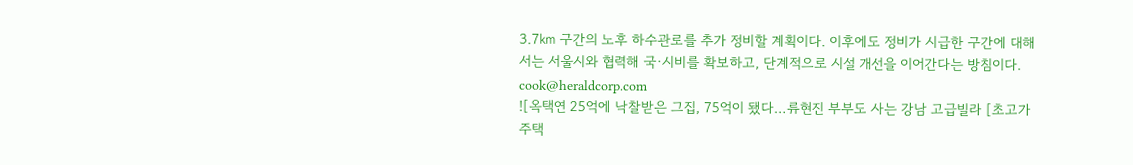3.7㎞ 구간의 노후 하수관로를 추가 정비할 계획이다. 이후에도 정비가 시급한 구간에 대해서는 서울시와 협력해 국·시비를 확보하고, 단계적으로 시설 개선을 이어간다는 방침이다.
cook@heraldcorp.com
![옥택연 25억에 낙찰받은 그집, 75억이 됐다…류현진 부부도 사는 강남 고급빌라 [초고가 주택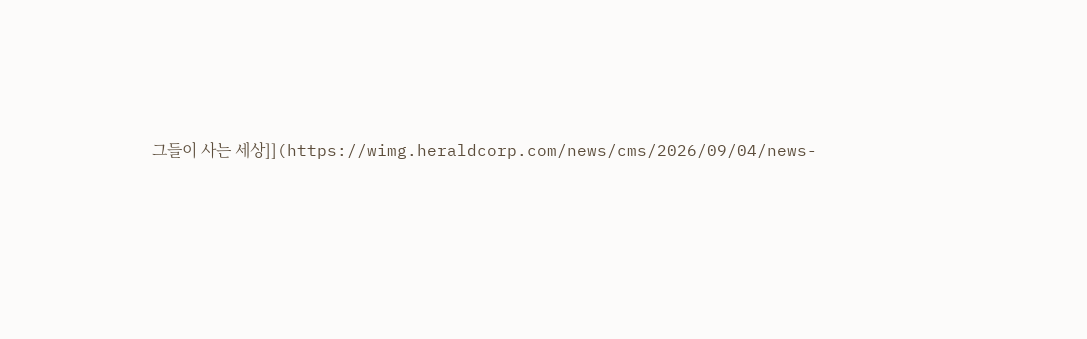그들이 사는 세상]](https://wimg.heraldcorp.com/news/cms/2026/09/04/news-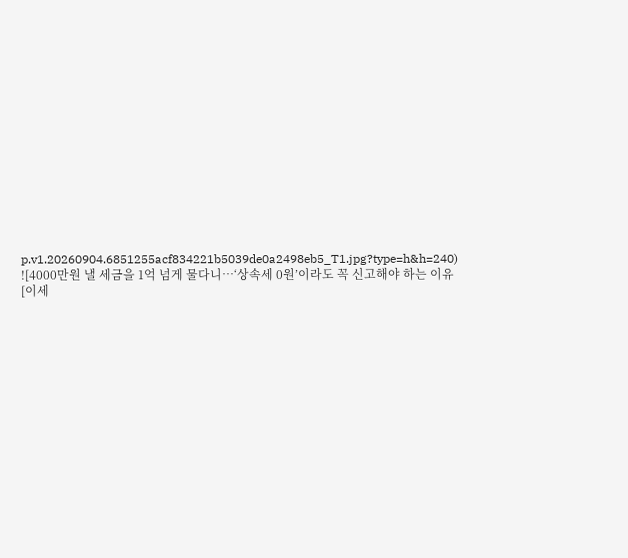p.v1.20260904.6851255acf834221b5039de0a2498eb5_T1.jpg?type=h&h=240)
![4000만원 낼 세금을 1억 넘게 물다니…‘상속세 0원’이라도 꼭 신고해야 하는 이유 [이세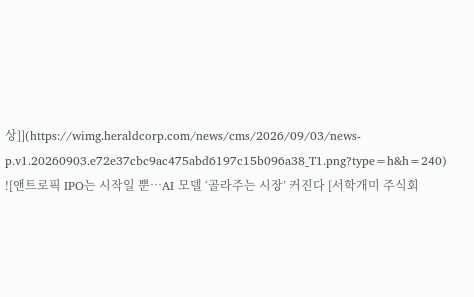상]](https://wimg.heraldcorp.com/news/cms/2026/09/03/news-p.v1.20260903.e72e37cbc9ac475abd6197c15b096a38_T1.png?type=h&h=240)
![앤트로픽 IPO는 시작일 뿐…AI 모델 ‘골라주는 시장’ 커진다 [서학개미 주식회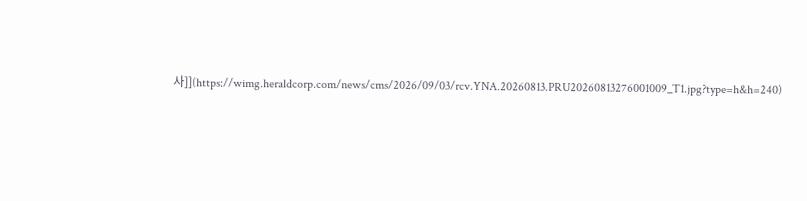사]](https://wimg.heraldcorp.com/news/cms/2026/09/03/rcv.YNA.20260813.PRU20260813276001009_T1.jpg?type=h&h=240)